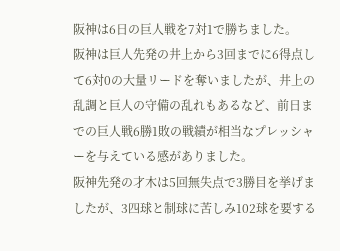阪神は6日の巨人戦を7対1で勝ちました。
阪神は巨人先発の井上から3回までに6得点して6対0の大量リードを奪いましたが、井上の乱調と巨人の守備の乱れもあるなど、前日までの巨人戦6勝1敗の戦績が相当なプレッシャーを与えている感がありました。
阪神先発の才木は5回無失点で3勝目を挙げましたが、3四球と制球に苦しみ102球を要する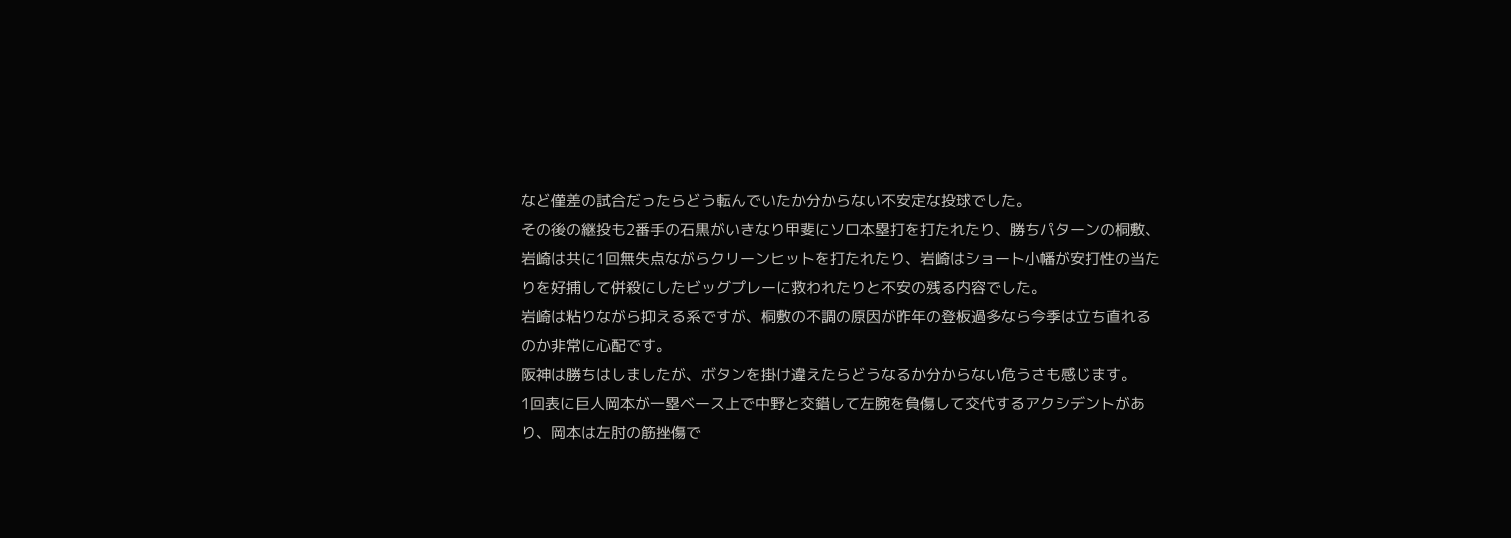など僅差の試合だったらどう転んでいたか分からない不安定な投球でした。
その後の継投も2番手の石黒がいきなり甲斐にソロ本塁打を打たれたり、勝ちパターンの桐敷、岩崎は共に1回無失点ながらクリーンヒットを打たれたり、岩崎はショート小幡が安打性の当たりを好捕して併殺にしたビッグプレーに救われたりと不安の残る内容でした。
岩崎は粘りながら抑える系ですが、桐敷の不調の原因が昨年の登板過多なら今季は立ち直れるのか非常に心配です。
阪神は勝ちはしましたが、ボタンを掛け違えたらどうなるか分からない危うさも感じます。
1回表に巨人岡本が一塁ベース上で中野と交錯して左腕を負傷して交代するアクシデントがあり、岡本は左肘の筋挫傷で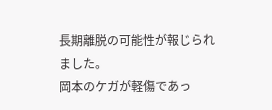長期離脱の可能性が報じられました。
岡本のケガが軽傷であっ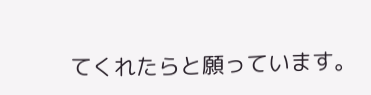てくれたらと願っています。